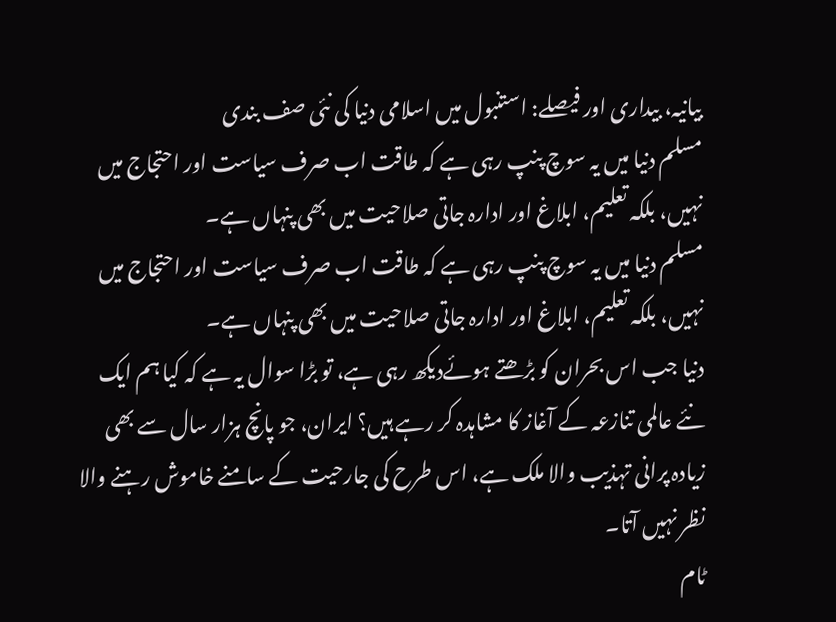بیانیہ، بیداری اور فیصلے: استنبول میں اسلامی دنیا کی نئی صف بندی
مسلم دنیا میں یہ سوچ پنپ رہی ہے کہ طاقت اب صرف سیاست اور احتجاج میں نہیں، بلکہ تعلیم، ابلاغ اور ادارہ جاتی صلاحیت میں بھی پنہاں ہے۔
مسلم دنیا میں یہ سوچ پنپ رہی ہے کہ طاقت اب صرف سیاست اور احتجاج میں نہیں، بلکہ تعلیم، ابلاغ اور ادارہ جاتی صلاحیت میں بھی پنہاں ہے۔
دنیا جب اس بحران کو بڑھتے ہوئےدیکھ رہی ہے، تو بڑا سوال یہ ہے کہ کیا ہم ایک نئے عالمی تنازعہ کے آغاز کا مشاہدہ کر رہے ہیں؟ ایران، جو پانچ ہزار سال سے بھی زیادہ پرانی تہذیب والا ملک ہے، اس طرح کی جارحیت کے سامنے خاموش رہنے والا نظر نہیں آتا۔
ٹام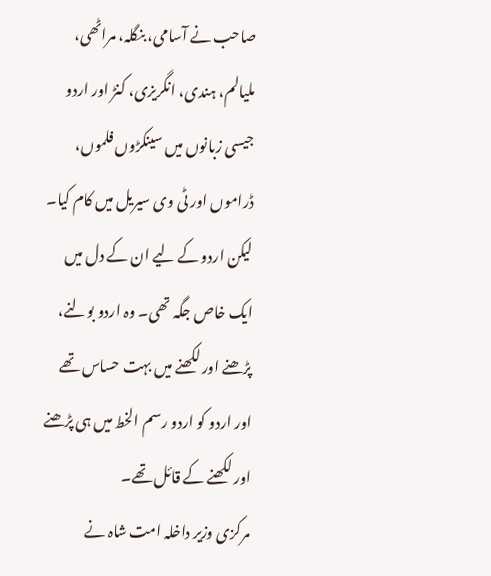صاحب نے آسامی، بنگلہ، مراٹھی، ملیالم، ہندی، انگریزی، کنڑ اور اردو جیسی زبانوں میں سینکڑوں فلموں، ڈراموں اور ٹی وی سیریل میں کام کیا۔ لیکن اردو کے لیے ان کے دل میں ایک خاص جگہ تھی۔ وہ اردو بولنے، پڑھنے اور لکھنے میں بہت حساس تھے اور اردو کو اردو رسم الخط میں ہی پڑھنے اور لکھنے کے قائل تھے۔
مرکزی وزیر داخلہ امت شاہ نے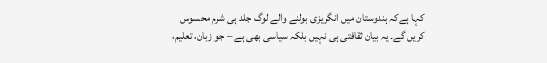کہا ہےکہ ہندوستان میں انگریزی بولنے والے لوگ جلد ہی شرم محسوس کریں گے۔ یہ بیان ثقافتی ہی نہیں بلکہ سیاسی بھی ہے – جو زبان، تعلیم،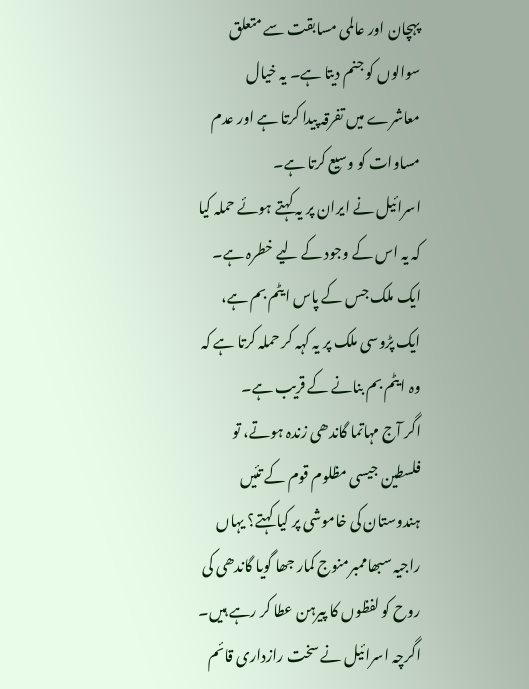پہچان اور عالمی مسابقت سے متعلق سوالوں کو جنم دیتا ہے۔ یہ خیال معاشرے میں تفرقہ پیدا کرتا ہے اور عدم مساوات کو وسیع کرتا ہے۔
اسرائیل نے ایران پر یہ کہتے ہوئے حملہ کیا کہ یہ اس کے وجود کے لیے خطرہ ہے۔ ایک ملک جس کے پاس ایٹم بم ہے، ایک پڑوسی ملک پر یہ کہہ کر حملہ کرتا ہے کہ وہ ایٹم بم بنانے کے قریب ہے۔
اگر آج مہاتما گاندھی زندہ ہوتے، تو فلسطین جیسی مظلوم قوم کے تئیں ہندوستان کی خاموشی پر کیا کہتے؟ یہاں راجیہ سبھاممبرمنوج کمار جھا گویا گاندھی کی روح کو لفظوں کا پیرہن عطا کر رہے ہیں۔
اگرچہ اسرائیل نے سخت رازداری قائم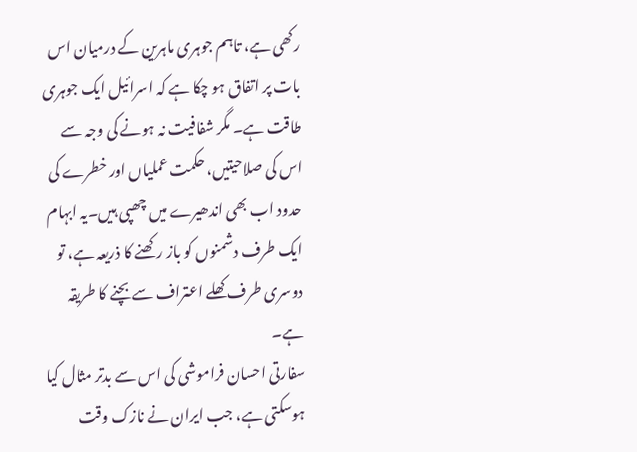رکھی ہے، تاہم جوہری ماہرین کے درمیان اس بات پر اتفاق ہو چکا ہے کہ اسرائیل ایک جوہری طاقت ہے۔ مگر شفافیت نہ ہونے کی وجہ سے اس کی صلاحیتیں، حکمت عملیاں اور خطرے کی حدود اب بھی اندھیرے میں چھپی ہیں۔یہ ابہام ایک طرف دشمنوں کو باز رکھنے کا ذریعہ ہے، تو دوسری طرف کھلے اعتراف سے بچنے کا طریقہ ہے۔
سفارتی احسان فراموشی کی اس سے بدتر مثال کیا ہوسکتی ہے، جب ایران نے نازک وقت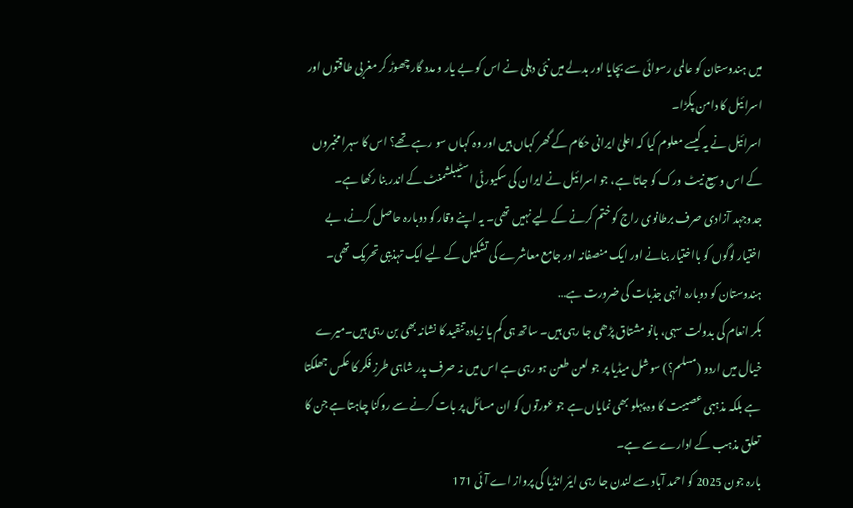میں ہندوستان کو عالمی رسوائی سے بچایا اور بدلے میں نئی دہلی نے اس کو بے یار و مدد گار چھوڑ کر مغربی طاقتوں اور اسرائیل کا دامن پکڑا۔
اسرائیل نے یہ کیسے معلوم کیا کہ اعلیٰ ایرانی حکام کے گھر کہاں ہیں اور وہ کہاں سو رہے تھے؟ اس کا سہرا مخبروں کے اس وسیع نیٹ ورک کو جاتا ہے، جو اسرائیل نے ایران کی سکیورٹی اسٹیبلشمنٹ کے اندر بنا رکھا ہے۔
جدوجہد آزادی صرف برطانوی راج کو ختم کرنے کے لیے نہیں تھی۔ یہ اپنے وقار کو دوبارہ حاصل کرنے، بے اختیار لوگوں کو بااختیار بنانے اور ایک منصفانہ اور جامع معاشرے کی تشکیل کے لیے ایک تہذیبی تحریک تھی۔ ہندوستان کو دوبارہ انہی جذبات کی ضرورت ہے…
بکر انعام کی بدولت سہی، بانو مشتاق پڑھی جا رہی ہیں۔ ساتھ ہی کم یا زیادہ تنقید کا نشانہ بھی بن رہی ہیں۔میرے خیال میں اردو (مسلم؟) سوشل میڈیا پر جو لعن طعن ہو رہی ہے اس میں نہ صرف پدر شاہی طرزِ فکر کا عکس جھلکتا ہے بلکہ مذہبی عصیبت کا وہ پہلو بھی نمایاں ہے جو عورتوں کو ان مسائل پر بات کرنے سے روکنا چاہتا ہے جن کا تعلق مذہب کے ادارے سے ہے۔
بارہ جون 2025 کو احمد آباد سے لندن جا رہی ایئر انڈیا کی پرواز اے آئی 171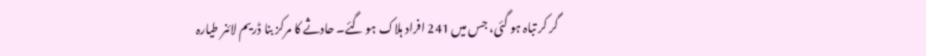گر کر تباہ ہو گئی، جس میں 241 افراد ہلاک ہو گئے۔ حادثے کا مرکز بنا ڈریم لائنر طیارہ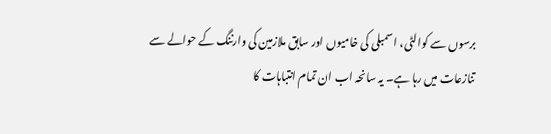برسوں سے کوالٹی، اسمبلی کی خامیوں اور سابق ملازمین کی وارننگ کے حوالے سے تنازعات میں رہا ہے۔ یہ سانحہ اب ان تمام انتباہات کا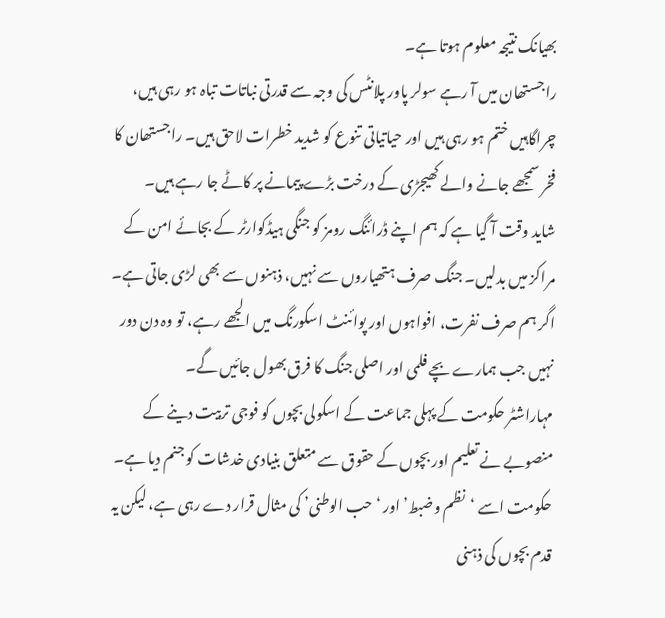بھیانک نتیجہ معلوم ہوتا ہے۔
راجستھان میں آ رہے سولر پاور پلانٹس کی وجہ سے قدرتی نباتات تباہ ہو رہی ہیں، چراگاہیں ختم ہو رہی ہیں اور حیاتیاتی تنوع کو شدید خطرات لاحق ہیں۔ راجستھان کا فخر سمجھے جانے والے کھیجڑی کے درخت بڑے پیمانے پر کاٹے جا رہے ہیں۔
شاید وقت آ گیا ہے کہ ہم اپنے ڈرائنگ رومز کو جنگی ہیڈکوارٹر کے بجائے امن کے مراکز میں بدلیں۔ جنگ صرف ہتھیاروں سے نہیں، ذہنوں سے بھی لڑی جاتی ہے۔ اگر ہم صرف نفرت، افواہوں اور پوائنٹ اسکورنگ میں الجھے رہے، تو وہ دن دور نہیں جب ہمارے بچے فلمی اور اصلی جنگ کا فرق بھول جائیں گے۔
مہاراشٹر حکومت کے پہلی جماعت کے اسکولی بچوں کو فوجی تربیت دینے کے منصوبے نے تعلیم اور بچوں کے حقوق سے متعلق بنیادی خدشات کو جنم دیا ہے۔ حکومت اسے ‘نظم وضبط’ اور ‘حب الوطنی’ کی مثال قرار دے رہی ہے، لیکن یہ قدم بچوں کی ذہنی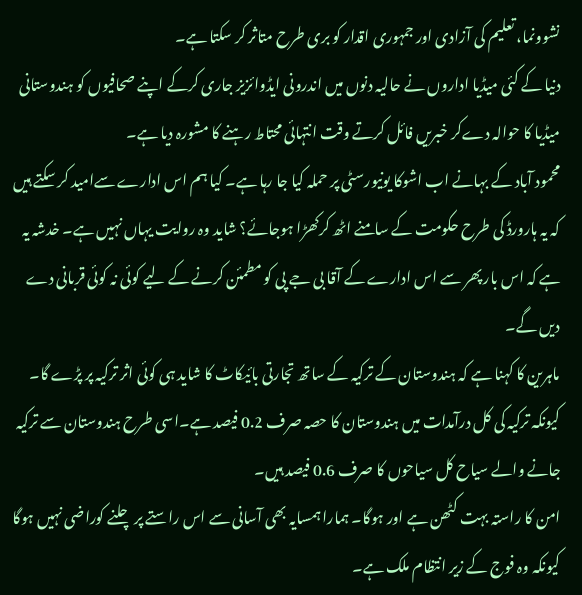نشوونما، تعلیم کی آزادی اور جمہوری اقدار کو بری طرح متاثر کر سکتا ہے۔
دنیا کے کئی میڈیا اداروں نے حالیہ دنوں میں اندرونی ایڈوائزیز جاری کرکے اپنے صحافیوں کو ہندوستانی میڈیا کا حوالہ دےکر خبریں فائل کرتے وقت انتہائی محتاط رہنے کا مشورہ دیا ہے۔
محمود آباد کے بہانے اب اشوکا یونیورسٹی پر حملہ کیا جا رہا ہے۔ کیا ہم اس ادارے سےامید کر سکتے ہیں کہ یہ ہارورڈ کی طرح حکومت کے سامنے اٹھ کرکھڑا ہوجائے؟ شاید وہ روایت یہاں نہیں ہے۔ خدشہ یہ ہے کہ اس بار پھر سے اس ادارے کے آقا بی جے پی کو مطمئن کرنے کے لیے کوئی نہ کوئی قربانی دے دیں گے۔
ماہرین کا کہنا ہے کہ ہندوستان کے ترکیہ کے ساتھ تجارتی بائیکاٹ کا شاید ہی کوئی اثر ترکیہ پر پڑے گا۔ کیونکہ ترکیہ کی کل درآمدات میں ہندوستان کا حصہ صرف 0.2 فیصد ہے۔اسی طرح ہندوستان سے ترکیہ جانے والے سیاح کل سیاحوں کا صرف 0.6 فیصد ہیں۔
امن کا راستہ بہت کٹھن ہے اور ہوگا۔ ہمارا ہمسایہ بھی آسانی سے اس راستے پر چلنے کوراضی نہیں ہوگا کیونکہ وہ فوج کے زیر انتظام ملک ہے۔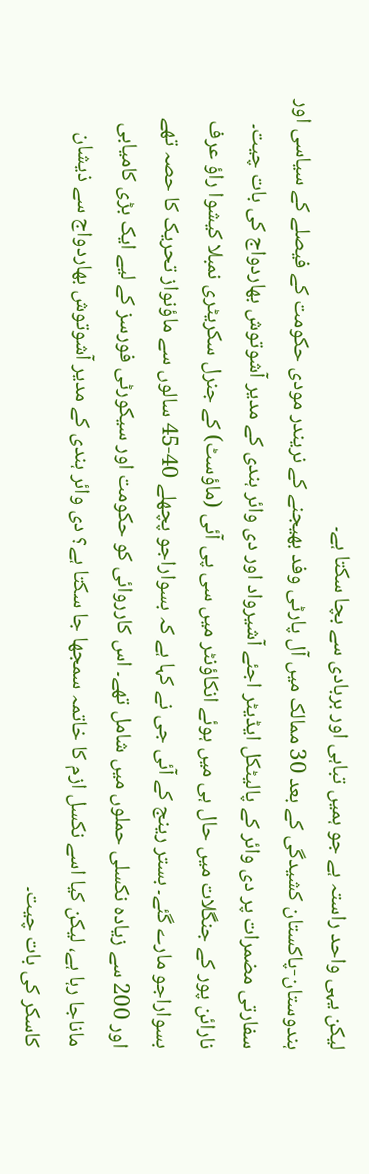لیکن یہی واحد راستہ ہے جو ہمیں تباہی اور بربادی سے بچا سکتا ہے۔
ہندوستان-پاکستان کشیدگی کے بعد 30 ممالک میں آل پارٹی وفد بھیجنے کے نریندر مودی حکومت کے فیصلے کے سیاسی اور سفارتی مضمرات پر دی وائر کے پالیٹکل ایڈیٹر اجئے آشیرواد اور دی وائر ہندی کے مدیر آشوتوش بھاردواج کی بات چیت۔
نارائن پور کے جنگلات میں حال ہی میں ہوئے انکاؤنٹر میں سی پی آئی (ماؤسٹ) کے جنرل سکریٹری نمبلا کیشوا راؤ عرف بسواراجو مارے گئے۔ بستر رینج کے آئی جی نے کہا ہے کہ بسواراجو پچھلے 40-45 سالوں سے ماؤنواز تحریک کا حصہ تھے اور 200 سے زیادہ نکسلی حملوں میں شامل تھے۔ اس کارروائی کو حکومت اور سیکورٹی فورسز کے لیے ایک بڑی کامیابی ماناجا رہا ہے، لیکن کیا اسے نکسل ازم کا خاتمہ سمجھا جا سکتا ہے؟ دی وائر ہندی کے مدیر آشوتوش بھاردواج سے ذیشان کاسکر کی بات چیت۔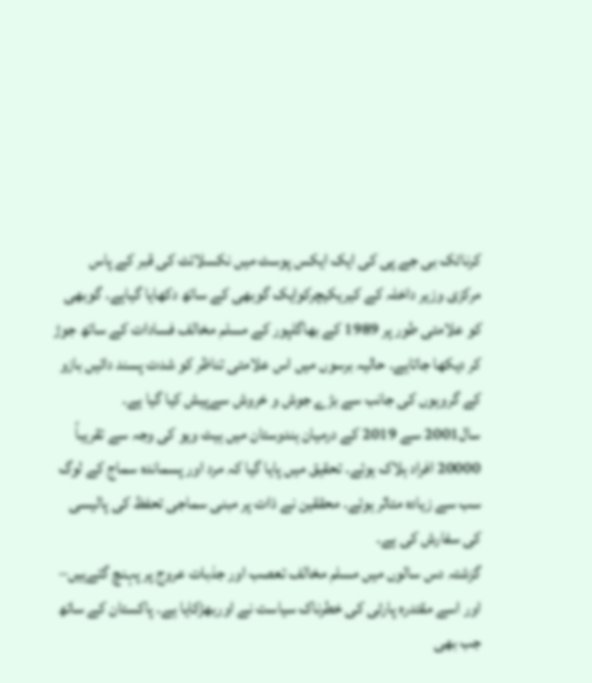کرناٹک بی جے پی کی ایک ایکس پوسٹ میں نکسلائٹ کی قبر کے پاس مرکزی وزیر داخلہ کے کیریکیچرکوایک گوبھی کے ساتھ دکھایا گیاہے۔ گوبھی کو علامتی طور پر 1989 کے بھاگلپور کے مسلم مخالف فسادات کے ساتھ جوڑ کر دیکھا جاتاہے۔ حالیہ برسوں میں اس علامتی تناظر کو شدت پسند دائیں بازو کے گروہوں کی جانب سے بڑے جوش و خروش سےپیش کیا گیا ہے۔
سال2001 سے 2019 کے درمیان ہندوستان میں ہیٹ ویو کی وجہ سے تقریباً 20000 افراد ہلاک ہوئے۔ تحقیق میں پایا گیا کہ مرد اور پسماندہ سماج کے لوگ سب سے زیادہ متاثر ہوئے۔ محققین نے ذات پر مبنی سماجی تحفظ کی پالیسی کی سفارش کی ہے۔
گزشتہ دس سالوں میں مسلم مخالف تعصب اور جذبات عروج پر پہنچ گئےہیں– اور اسے مقتدرہ پارٹی کی خطرناک سیاست نے اوربھڑکایا ہے۔ پاکستان کے ساتھ جب بھی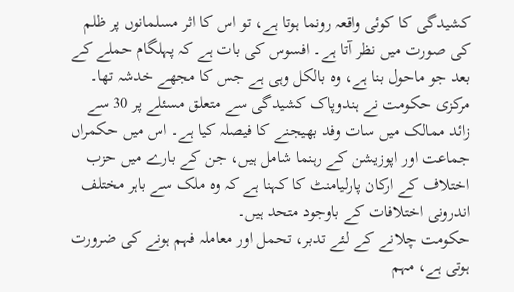کشیدگی کا کوئی واقعہ رونما ہوتا ہے، تو اس کا اثر مسلمانوں پر ظلم کی صورت میں نظر آتا ہے۔ افسوس کی بات ہے کہ پہلگام حملے کے بعد جو ماحول بنا ہے، وہ بالکل وہی ہے جس کا مجھے خدشہ تھا۔
مرکزی حکومت نے ہندوپاک کشیدگی سے متعلق مسئلے پر 30 سے زائد ممالک میں سات وفد بھیجنے کا فیصلہ کیا ہے۔ اس میں حکمراں جماعت اور اپوزیشن کے رہنما شامل ہیں، جن کے بارے میں حزب اختلاف کے ارکان پارلیامنٹ کا کہنا ہے کہ وہ ملک سے باہر مختلف اندرونی اختلافات کے باوجود متحد ہیں۔
حکومت چلانے کے لئے تدبر، تحمل اور معاملہ فہم ہونے کی ضرورت ہوتی ہے، مہم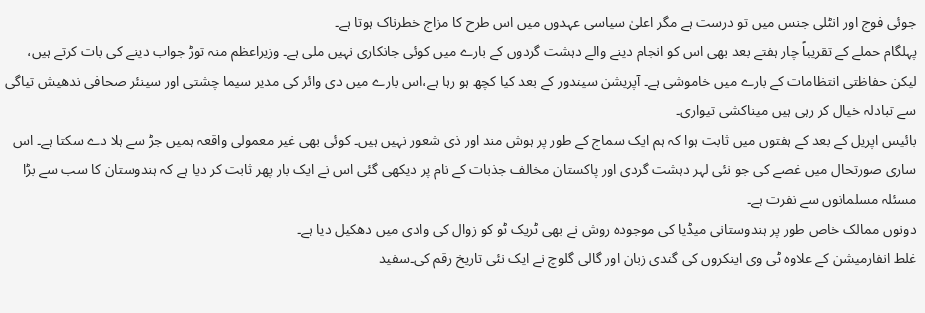جوئی فوج اور انٹلی جنس میں تو درست ہے مگر اعلیٰ سیاسی عہدوں میں اس طرح کا مزاج خطرناک ہوتا ہے۔
پہلگام حملے کے تقریباً چار ہفتے بعد بھی اس کو انجام دینے والے دہشت گردوں کے بارے میں کوئی جانکاری نہیں ملی ہے۔ وزیراعظم منہ توڑ جواب دینے کی بات کرتے ہیں، لیکن حفاظتی انتظامات کے بارے میں خاموشی ہے۔ آپریشن سیندور کے بعد کیا کچھ ہو رہا ہے،اس بارے میں دی وائر کی مدیر سیما چشتی اور سینئر صحافی ندھیش تیاگی سے تبادلہ خیال کر رہی ہیں میناکشی تیواری۔
بائیس اپریل کے بعد کے ہفتوں میں ثابت ہوا کہ ہم ایک سماج کے طور پر ہوش مند اور ذی شعور نہیں ہیں۔ کوئی بھی غیر معمولی واقعہ ہمیں جڑ سے ہلا دے سکتا ہے۔ اس ساری صورتحال میں غصے کی جو نئی لہر دہشت گردی اور پاکستان مخالف جذبات کے نام پر دیکھی گئی اس نے ایک بار پھر ثابت کر دیا ہے کہ ہندوستان کا سب سے بڑا مسئلہ مسلمانوں سے نفرت ہے۔
دونوں ممالک خاص طور پر ہندوستانی میڈیا کی موجودہ روش نے بھی ٹریک ٹو کو زوال کی وادی میں دھکیل دیا ہے۔
غلط انفارمیشن کے علاوہ ٹی وی اینکروں کی گندی زبان اور گالی گلوچ نے ایک نئی تاریخ رقم کی۔سفید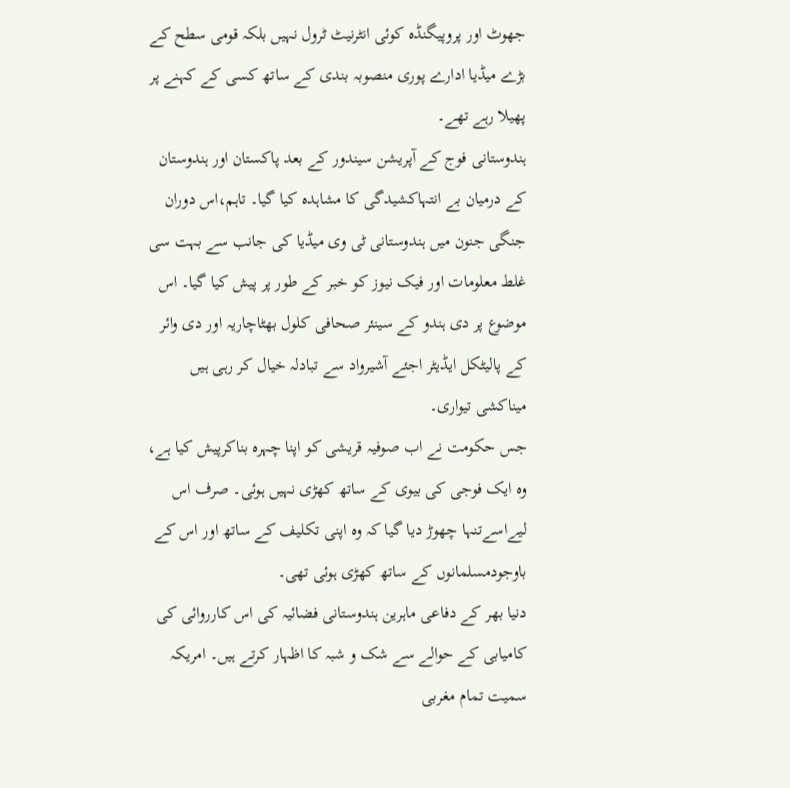جھوٹ اور پروپیگنڈہ کوئی انٹرنیٹ ٹرول نہیں بلکہ قومی سطح کے بڑے میڈیا ادارے پوری منصوبہ بندی کے ساتھ کسی کے کہنے پر پھیلا رہے تھے۔
ہندوستانی فوج کے آپریشن سیندور کے بعد پاکستان اور ہندوستان کے درمیان بے انتہاکشیدگی کا مشاہدہ کیا گیا۔ تاہم،اس دوران جنگی جنون میں ہندوستانی ٹی وی میڈیا کی جانب سے بہت سی غلط معلومات اور فیک نیوز کو خبر کے طور پر پیش کیا گیا۔ اس موضوع پر دی ہندو کے سینئر صحافی کلول بھٹاچاریہ اور دی وائر کے پالیٹکل ایڈیٹر اجئے آشیرواد سے تبادلہ خیال کر رہی ہیں میناکشی تیواری۔
جس حکومت نے اب صوفیہ قریشی کو اپنا چہرہ بناکرپیش کیا ہے، وہ ایک فوجی کی بیوی کے ساتھ کھڑی نہیں ہوئی۔ صرف اس لیےاسےتنہا چھوڑ دیا گیا کہ وہ اپنی تکلیف کے ساتھ اور اس کے باوجودمسلمانوں کے ساتھ کھڑی ہوئی تھی۔
دنیا بھر کے دفاعی ماہرین ہندوستانی فضائیہ کی اس کارروائی کی کامیابی کے حوالے سے شک و شبہ کا اظہار کرتے ہیں۔ امریکہ سمیت تمام مغربی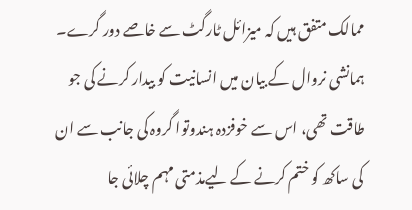ممالک متفق ہیں کہ میزائل ٹارگٹ سے خاصے دور گرے۔
ہمانشی نروال کے بیان میں انسانیت کو بیدار کرنے کی جو طاقت تھی، اس سے خوفزدہ ہندوتوا گروہ کی جانب سے ان کی ساکھ کو ختم کرنے کے لیےمذمتی مہم چلائی جا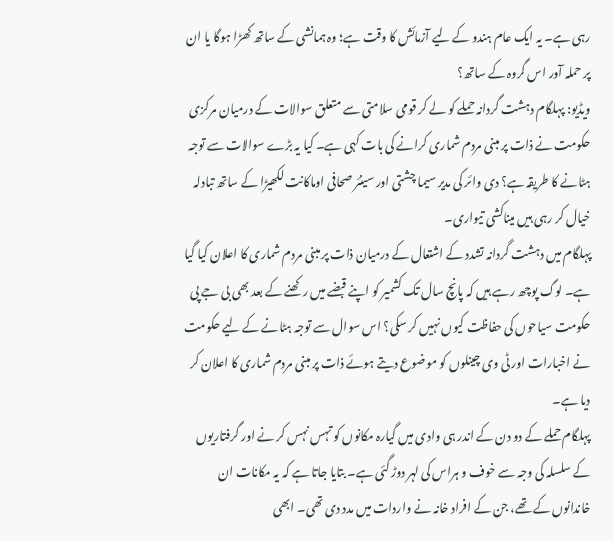رہی ہے۔ یہ ایک عام ہندو کے لیے آزمائش کا وقت ہے؛ وہ ہمانشی کے ساتھ کھڑا ہوگا یا ان پر حملہ آور اس گروہ کے ساتھ؟
ویڈیو: پہلگام دہشت گردانہ حملے کو لے کر قومی سلامتی سے متعلق سوالات کے درمیان مرکزی حکومت نے ذات پر مبنی مردم شماری کرانے کی بات کہی ہے۔ کیا یہ بڑے سوالات سے توجہ ہٹانے کا طریقہ ہے؟ دی وائر کی مدیر سیما چشتی اور سینئر صحافی اوماکانت لکھیڑا کے ساتھ تبادلہ خیال کر رہی ہیں میناکشی تیواری۔
پہلگام میں دہشت گردانہ تشدد کے اشتعال کے درمیان ذات پر مبنی مردم شماری کا اعلان کیا گیا ہے۔ لوگ پوچھ رہے ہیں کہ پانچ سال تک کشمیر کو اپنے قبضے میں رکھنے کے بعد بھی بی جے پی حکومت سیاحوں کی حفاظت کیوں نہیں کر سکی؟ اس سوال سے توجہ ہٹانے کے لیے حکومت نے اخبارات اور ٹی وی چینلوں کو موضوع دیتے ہوئے ذات پر مبنی مردم شماری کا اعلان کر دیا ہے۔
پہلگام حملے کے دو دن کے اندر ہی وادی میں گیارہ مکانوں کو تہس نہس کر نے اور گرفتاریوں کے سلسلہ کی وجہ سے خوف و ہراس کی لہر دوڑ گئی ہے۔ بتایا جاتا ہے کہ یہ مکانات ان خاندانوں کے تھے، جن کے افراد خانہ نے واردات میں مدد دی تھی۔ ابھی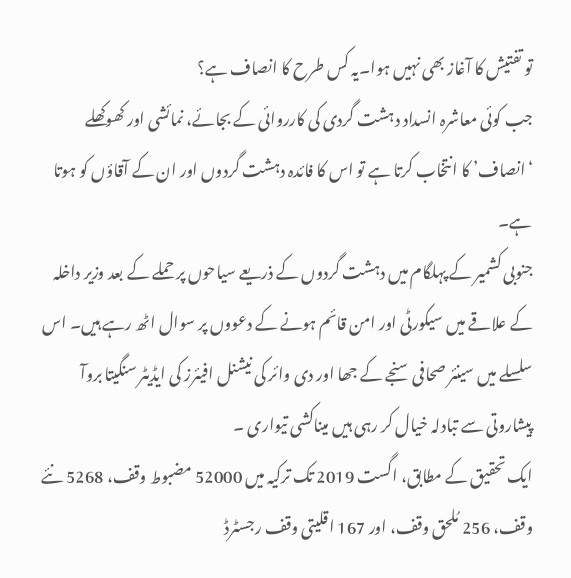تو تفتیش کا آغاز بھی نہیں ہوا۔یہ کس طرح کا انصاف ہے؟
جب کوئی معاشرہ انسداد دہشت گردی کی کارروائی کے بجائے، نمائشی اور کھوکھلے ‘انصاف’ کا انتخاب کرتا ہے تو اس کا فائدہ دہشت گردوں اور ان کے آقاؤں کو ہوتا ہے۔
جنوبی کشمیر کے پہلگام میں دہشت گردوں کے ذریعے سیاحوں پر حملے کے بعد وزیر داخلہ کے علاقے میں سیکورٹی اور امن قائم ہونے کے دعووں پر سوال اٹھ رہے ہیں۔ اس سلسلے میں سینئر صحافی سنجے کے جھا اور دی وائر کی نیشنل افیئرز کی ایڈیٹر سنگیتا بروآ پیشاروتی سے تبادلہ خیال کر رہی ہیں میناکشی تیواری ۔
ایک تحقیق کے مطابق، اگست 2019 تک ترکیہ میں 52000 مضبوط وقف، 5268 نئے وقف، 256 مُلحق وقف، اور 167 اقلیتی وقف رجسٹرڈ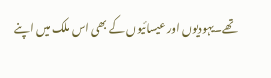تھے۔یہودیوں اور عیسائیوں کے بھی اس ملک میں اپنے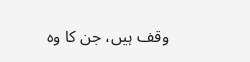وقف ہیں، جن کا وہ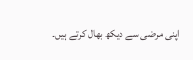اپنی مرضی سے دیکھ بھال کرتے ہیں۔